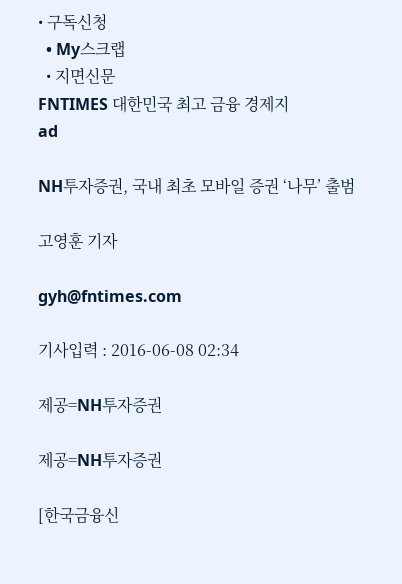• 구독신청
  • My스크랩
  • 지면신문
FNTIMES 대한민국 최고 금융 경제지
ad

NH투자증권, 국내 최초 모바일 증권 ‘나무’ 출범

고영훈 기자

gyh@fntimes.com

기사입력 : 2016-06-08 02:34

제공=NH투자증권

제공=NH투자증권

[한국금융신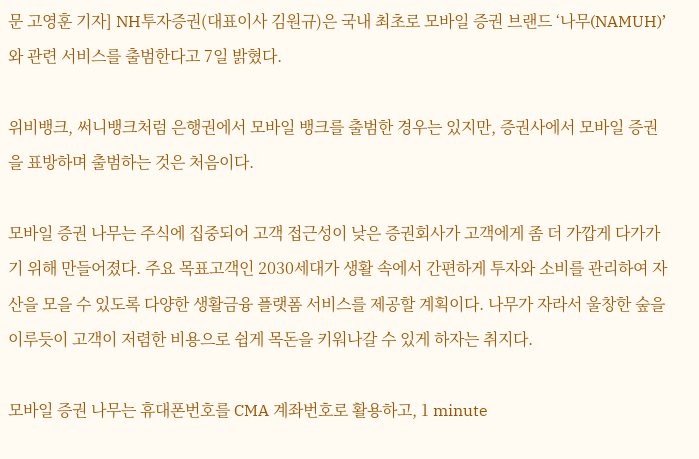문 고영훈 기자] NH투자증권(대표이사 김원규)은 국내 최초로 모바일 증권 브랜드 ‘나무(NAMUH)’와 관련 서비스를 출범한다고 7일 밝혔다.

위비뱅크, 써니뱅크처럼 은행권에서 모바일 뱅크를 출범한 경우는 있지만, 증권사에서 모바일 증권을 표방하며 출범하는 것은 처음이다.

모바일 증권 나무는 주식에 집중되어 고객 접근성이 낮은 증권회사가 고객에게 좀 더 가깝게 다가가기 위해 만들어졌다. 주요 목표고객인 2030세대가 생활 속에서 간편하게 투자와 소비를 관리하여 자산을 모을 수 있도록 다양한 생활금융 플랫폼 서비스를 제공할 계획이다. 나무가 자라서 울창한 숲을 이루듯이 고객이 저렴한 비용으로 쉽게 목돈을 키워나갈 수 있게 하자는 취지다.

모바일 증권 나무는 휴대폰번호를 CMA 계좌번호로 활용하고, 1 minute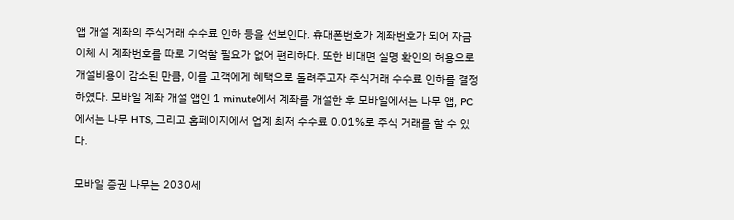앱 개설 계좌의 주식거래 수수료 인하 등을 선보인다. 휴대폰번호가 계좌번호가 되어 자금 이체 시 계좌번호를 따로 기억할 필요가 없어 편리하다. 또한 비대면 실명 확인의 허용으로 개설비용이 감소된 만큼, 이를 고객에게 혜택으로 돌려주고자 주식거래 수수료 인하를 결정하였다. 모바일 계좌 개설 앱인 1 minute에서 계좌를 개설한 후 모바일에서는 나무 앱, PC에서는 나무 HTS, 그리고 홈페이지에서 업계 최저 수수료 0.01%로 주식 거래를 할 수 있다.

모바일 증권 나무는 2030세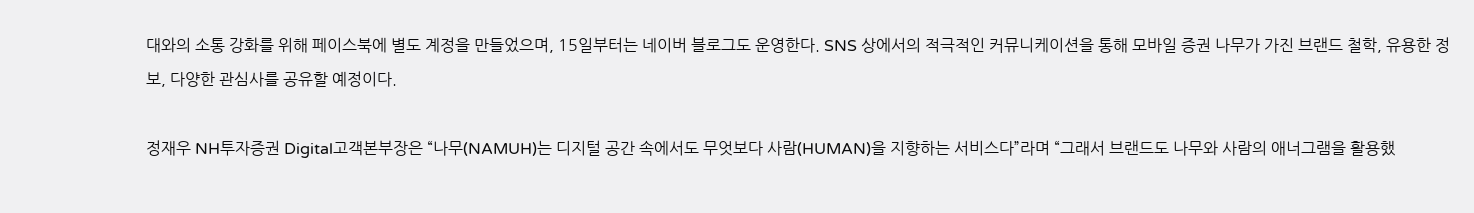대와의 소통 강화를 위해 페이스북에 별도 계정을 만들었으며, 15일부터는 네이버 블로그도 운영한다. SNS 상에서의 적극적인 커뮤니케이션을 통해 모바일 증권 나무가 가진 브랜드 철학, 유용한 정보, 다양한 관심사를 공유할 예정이다.

정재우 NH투자증권 Digital고객본부장은 “나무(NAMUH)는 디지털 공간 속에서도 무엇보다 사람(HUMAN)을 지향하는 서비스다”라며 “그래서 브랜드도 나무와 사람의 애너그램을 활용했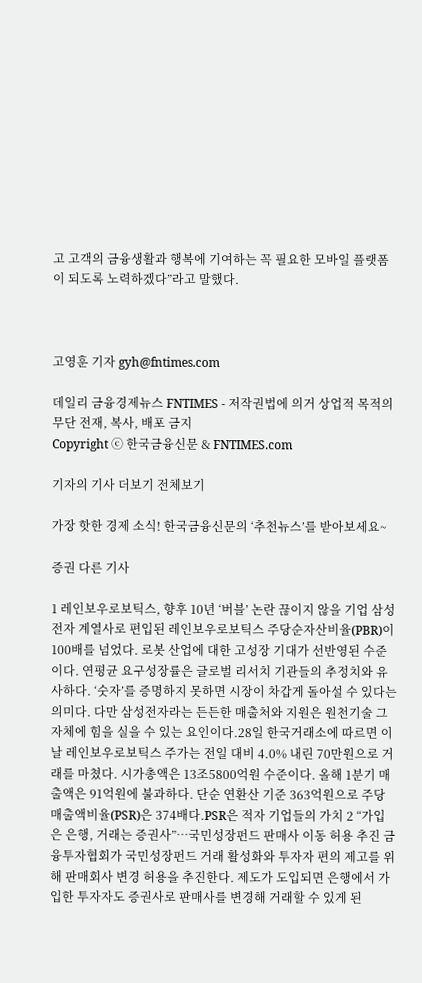고 고객의 금융생활과 행복에 기여하는 꼭 필요한 모바일 플랫폼이 되도록 노력하겠다”라고 말했다.



고영훈 기자 gyh@fntimes.com

데일리 금융경제뉴스 FNTIMES - 저작권법에 의거 상업적 목적의 무단 전재, 복사, 배포 금지
Copyright ⓒ 한국금융신문 & FNTIMES.com

기자의 기사 더보기 전체보기

가장 핫한 경제 소식! 한국금융신문의 ‘추천뉴스’를 받아보세요~

증권 다른 기사

1 레인보우로보틱스, 향후 10년 ‘버블’ 논란 끊이지 않을 기업 삼성전자 계열사로 편입된 레인보우로보틱스 주당순자산비율(PBR)이 100배를 넘었다. 로봇 산업에 대한 고성장 기대가 선반영된 수준이다. 연평균 요구성장률은 글로벌 리서치 기관들의 추정치와 유사하다. ‘숫자’를 증명하지 못하면 시장이 차갑게 돌아설 수 있다는 의미다. 다만 삼성전자라는 든든한 매출처와 지원은 원천기술 그 자체에 힘을 실을 수 있는 요인이다.28일 한국거래소에 따르면 이날 레인보우로보틱스 주가는 전일 대비 4.0% 내린 70만원으로 거래를 마쳤다. 시가총액은 13조5800억원 수준이다. 올해 1분기 매출액은 91억원에 불과하다. 단순 연환산 기준 363억원으로 주당매출액비율(PSR)은 374배다.PSR은 적자 기업들의 가치 2 “가입은 은행, 거래는 증권사”…국민성장펀드 판매사 이동 허용 추진 금융투자협회가 국민성장펀드 거래 활성화와 투자자 편의 제고를 위해 판매회사 변경 허용을 추진한다. 제도가 도입되면 은행에서 가입한 투자자도 증권사로 판매사를 변경해 거래할 수 있게 된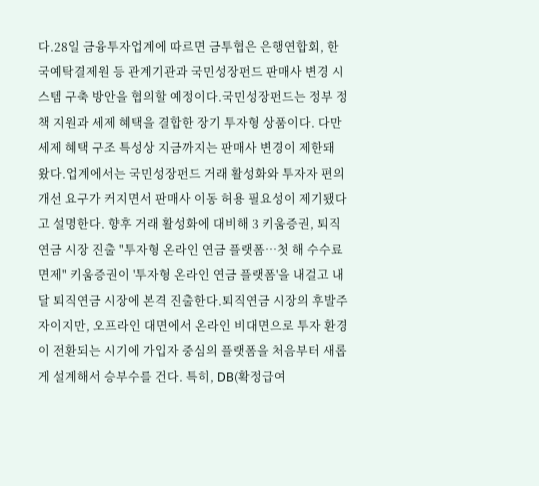다.28일 금융투자업계에 따르면 금투협은 은행연합회, 한국예탁결제원 등 관계기관과 국민성장펀드 판매사 변경 시스템 구축 방안을 협의할 예정이다.국민성장펀드는 정부 정책 지원과 세제 혜택을 결합한 장기 투자형 상품이다. 다만 세제 혜택 구조 특성상 지금까지는 판매사 변경이 제한돼 왔다.업계에서는 국민성장펀드 거래 활성화와 투자자 편의 개선 요구가 커지면서 판매사 이동 허용 필요성이 제기됐다고 설명한다. 향후 거래 활성화에 대비해 3 키움증권, 퇴직연금 시장 진출 "투자형 온라인 연금 플랫폼…첫 해 수수료 면제" 키움증권이 '투자형 온라인 연금 플랫폼'을 내걸고 내달 퇴직연금 시장에 본격 진출한다.퇴직연금 시장의 후발주자이지만, 오프라인 대면에서 온라인 비대면으로 투자 환경이 전환되는 시기에 가입자 중심의 플랫폼을 처음부터 새롭게 설계해서 승부수를 건다. 특히, DB(확정급여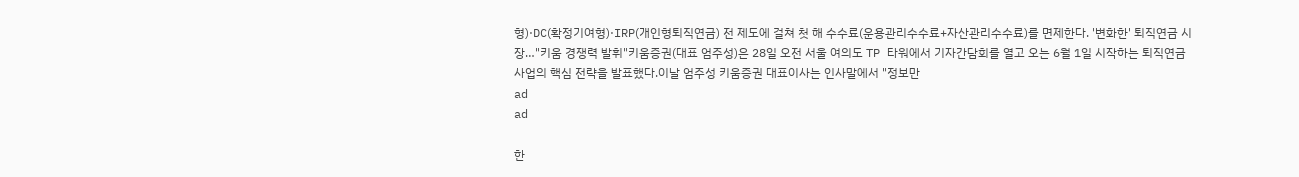형)·DC(확정기여형)·IRP(개인형퇴직연금) 전 제도에 걸쳐 첫 해 수수료(운용관리수수료+자산관리수수료)를 면제한다. '변화한' 퇴직연금 시장…"키움 경쟁력 발휘"키움증권(대표 엄주성)은 28일 오전 서울 여의도 TP 타워에서 기자간담회를 열고 오는 6월 1일 시작하는 퇴직연금 사업의 핵심 전략을 발표했다.이날 엄주성 키움증권 대표이사는 인사말에서 "정보만
ad
ad

한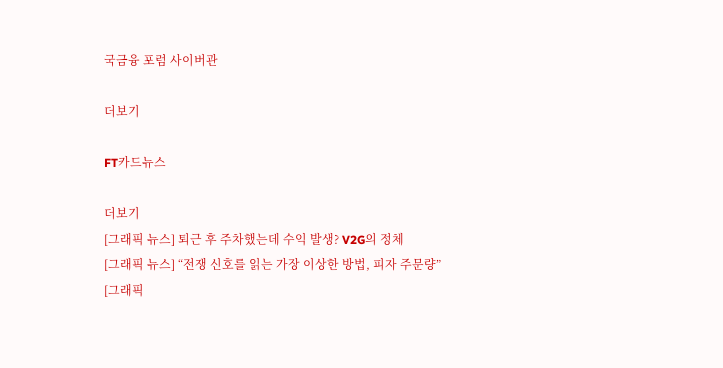국금융 포럼 사이버관

더보기

FT카드뉴스

더보기
[그래픽 뉴스] 퇴근 후 주차했는데 수익 발생? V2G의 정체
[그래픽 뉴스] “전쟁 신호를 읽는 가장 이상한 방법, 피자 주문량”
[그래픽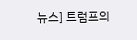뉴스] 트럼프의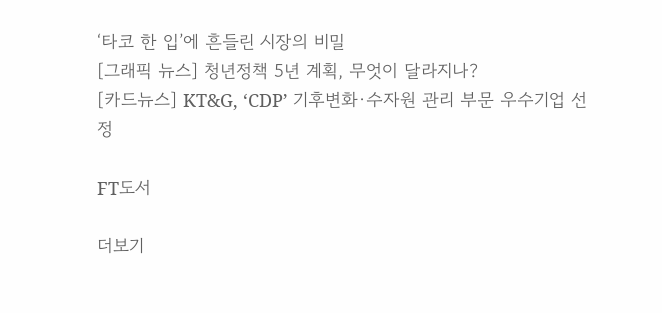‘타코 한 입’에 흔들린 시장의 비밀
[그래픽 뉴스] 청년정책 5년 계획, 무엇이 달라지나?
[카드뉴스] KT&G, ‘CDP’ 기후변화·수자원 관리 부문 우수기업 선정

FT도서

더보기